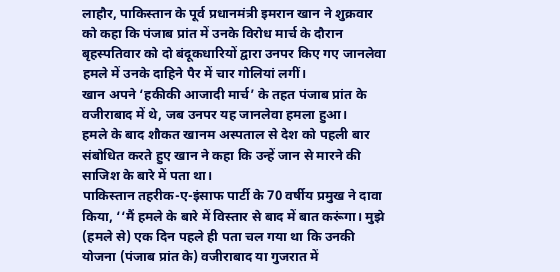लाहौर, पाकिस्तान के पूर्व प्रधानमंत्री इमरान खान ने शुक्रवार को कहा कि पंजाब प्रांत में उनके विरोध मार्च के दौरान बृहस्पतिवार को दो बंदूकधारियों द्वारा उनपर किए गए जानलेवा हमले में उनके दाहिने पैर में चार गोलियां लगीं।
खान अपने ‘हकीकी आजादी मार्च’ के तहत पंजाब प्रांत के वजीराबाद में थे, जब उनपर यह जानलेवा हमला हुआ।
हमले के बाद शौकत खानम अस्पताल से देश को पहली बार संबोधित करते हुए खान ने कहा कि उन्हें जान से मारने की साजिश के बारे में पता था।
पाकिस्तान तहरीक-ए-इंसाफ पार्टी के 70 वर्षीय प्रमुख ने दावा किया, ‘‘मैं हमले के बारे में विस्तार से बाद में बात करूंगा। मुझे (हमले से) एक दिन पहले ही पता चल गया था कि उनकी योजना (पंजाब प्रांत के) वजीराबाद या गुजरात में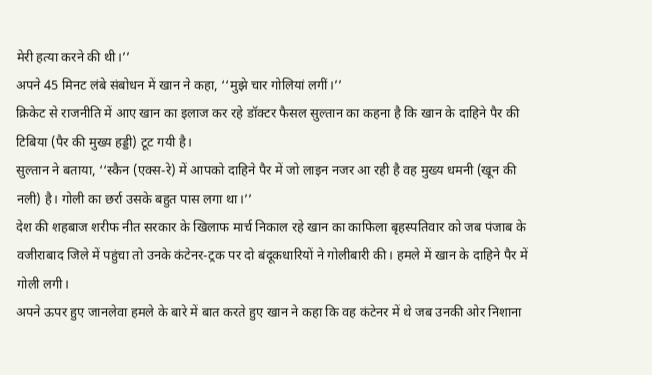मेरी हत्या करने की थी।’’
अपने 45 मिनट लंबे संबोधन में खान ने कहा, ‘‘मुझे चार गोलियां लगीं।’’
क्रिकेट से राजनीति में आए खान का इलाज कर रहे डॉक्टर फैसल सुल्तान का कहना है कि खान के दाहिने पैर की टिबिया (पैर की मुख्य हड्डी) टूट गयी है।
सुल्तान ने बताया, ‘‘स्कैन (एक्स-रे) में आपको दाहिने पैर में जो लाइन नजर आ रही है वह मुख्य धमनी (खून की नली) है। गोली का छर्रा उसके बहुत पास लगा था।’’
देश की शहबाज शरीफ नीत सरकार के खिलाफ मार्च निकाल रहे खान का काफिला बृहस्पतिवार को जब पंजाब के वजीराबाद जिले में पहुंचा तो उनके कंटेनर-ट्रक पर दो बंदूकधारियों ने गोलीबारी की। हमले में खान के दाहिने पैर में गोली लगी।
अपने ऊपर हुए जानलेवा हमले के बारे में बात करते हुए खान ने कहा कि वह कंटेनर में थे जब उनकी ओर निशाना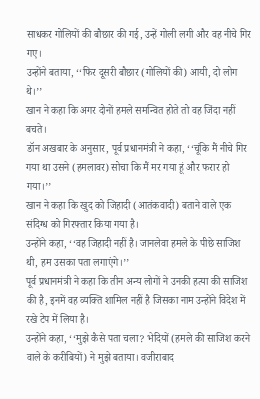साधकर गोलियों की बौछार की गई, उन्हें गोली लगी और वह नीचे गिर गए।
उन्होंने बताया, ‘‘फिर दूसरी बौछार (गोलियों की) आयी, दो लोग थे।’’
खान ने कहा कि अगर दोनों हमले समन्वित होते तो वह जिंदा नहीं बचते।
डॉन अखबार के अनुसार, पूर्व प्रधानमंत्री ने कहा, ‘‘चूंकि मैं नीचे गिर गया था उसने (हमलावर) सोचा कि मैं मर गया हूं और फरार हो गया।’’
खान ने कहा कि खुद को जिहादी (आतंकवादी) बताने वाले एक संदिग्ध को गिरफ्तार किया गया है।
उन्होंने कहा, ‘‘वह जिहादी नहीं है। जानलेवा हमले के पीछे साजिश थी, हम उसका पता लगाएंगे।’’
पूर्व प्रधानमंत्री ने कहा कि तीन अन्य लोगों ने उनकी हत्या की साजिश की है, इनमें वह व्यक्ति शामिल नहीं है जिसका नाम उन्होंने विदेश में रखे टेप में लिया है।
उन्होंने कहा, ‘‘मुझे कैसे पता चला? भेदियों (हमले की साजिश करने वाले के करीबियों) ने मुझे बताया। वजीराबाद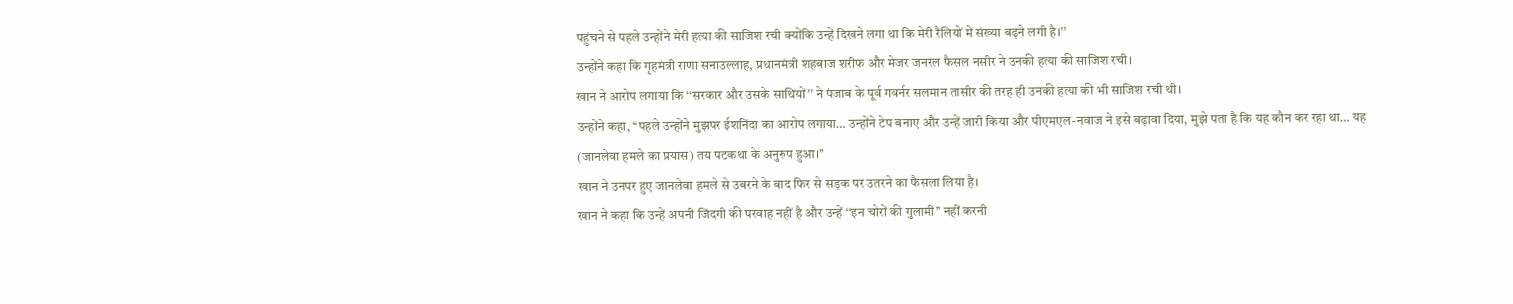पहुंचने से पहले उन्होंने मेरी हत्या की साजिश रची क्योंकि उन्हें दिखने लगा था कि मेरी रैलियों में संख्या बढ़ने लगी है।’’
उन्होंने कहा कि गृहमंत्री राणा सनाउल्लाह, प्रधानमंत्री शहबाज शरीफ और मेजर जनरल फैसल नसीर ने उनकी हत्या की साजिश रची।
खान ने आरोप लगाया कि ‘‘सरकार और उसके साथियों’’ ने पंजाब के पूर्व गवर्नर सलमान तासीर की तरह ही उनकी हत्या की भी साजिश रची थी।
उन्होंने कहा, ‘‘पहले उन्होंने मुझपर ईशनिंदा का आरोप लगाया… उन्होंने टेप बनाए और उन्हें जारी किया और पीएमएल-नवाज ने इसे बढ़ावा दिया, मुझे पता है कि यह कौन कर रहा था… यह (जानलेवा हमले का प्रयास) तय पटकथा के अनुरुप हुआ।’’
खान ने उनपर हुए जानलेवा हमले से उबरने के बाद फिर से सड़क पर उतरने का फैसला लिया है।
खान ने कहा कि उन्हें अपनी जिंदगी की परवाह नहीं है और उन्हें ‘‘इन चोरों की गुलामी’’ नहीं करनी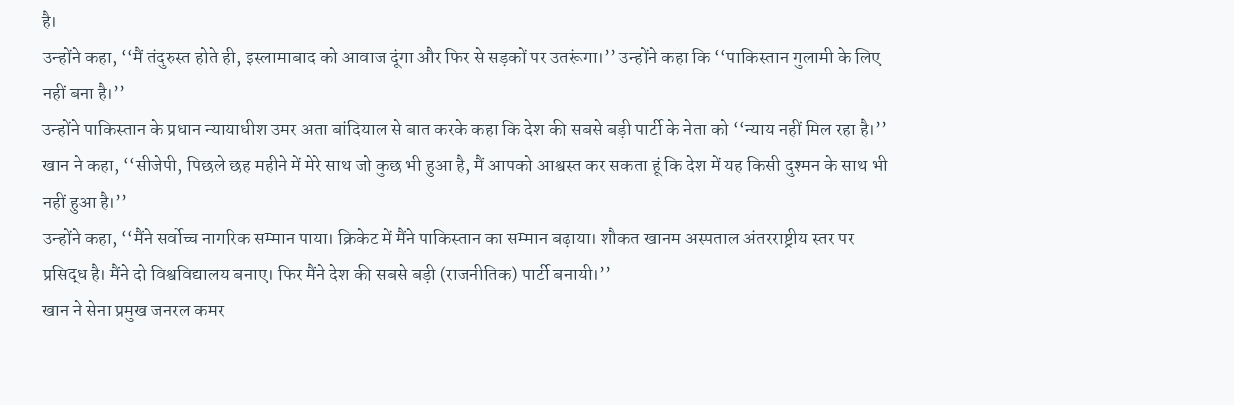है।
उन्होंने कहा, ‘‘मैं तंदुरुस्त होते ही, इस्लामाबाद को आवाज दूंगा और फिर से सड़कों पर उतरूंगा।’’ उन्होंने कहा कि ‘‘पाकिस्तान गुलामी के लिए नहीं बना है।’’
उन्होंने पाकिस्तान के प्रधान न्यायाधीश उमर अता बांदियाल से बात करके कहा कि देश की सबसे बड़ी पार्टी के नेता को ‘‘न्याय नहीं मिल रहा है।’’
खान ने कहा, ‘‘सीजेपी, पिछले छह महीने में मेरे साथ जो कुछ भी हुआ है, मैं आपको आश्वस्त कर सकता हूं कि देश में यह किसी दुश्मन के साथ भी नहीं हुआ है।’’
उन्होंने कहा, ‘‘मैंने सर्वोच्च नागरिक सम्मान पाया। क्रिकेट में मैंने पाकिस्तान का सम्मान बढ़ाया। शौकत खानम अस्पताल अंतरराष्ट्रीय स्तर पर प्रसिद्ध है। मैंने दो विश्वविद्यालय बनाए। फिर मैंने देश की सबसे बड़ी (राजनीतिक) पार्टी बनायी।’’
खान ने सेना प्रमुख जनरल कमर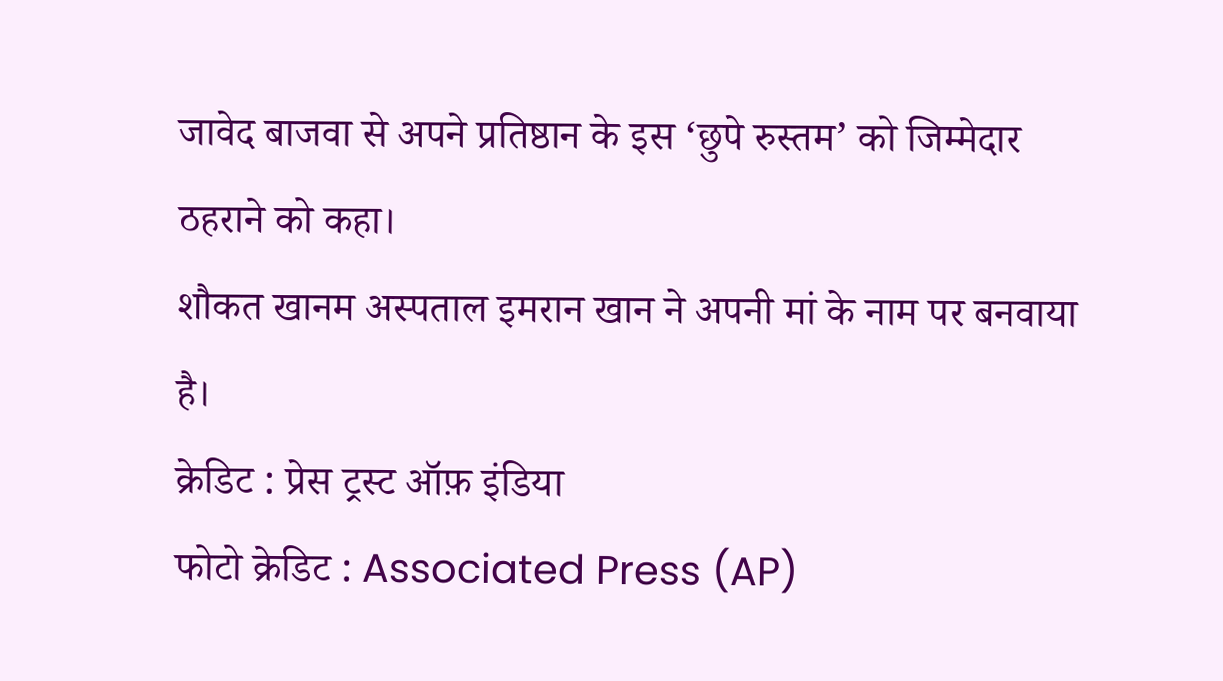जावेद बाजवा से अपने प्रतिष्ठान के इस ‘छुपे रुस्तम’ को जिम्मेदार ठहराने को कहा।
शौकत खानम अस्पताल इमरान खान ने अपनी मां के नाम पर बनवाया है।
क्रेडिट : प्रेस ट्रस्ट ऑफ़ इंडिया
फोटो क्रेडिट : Associated Press (AP)